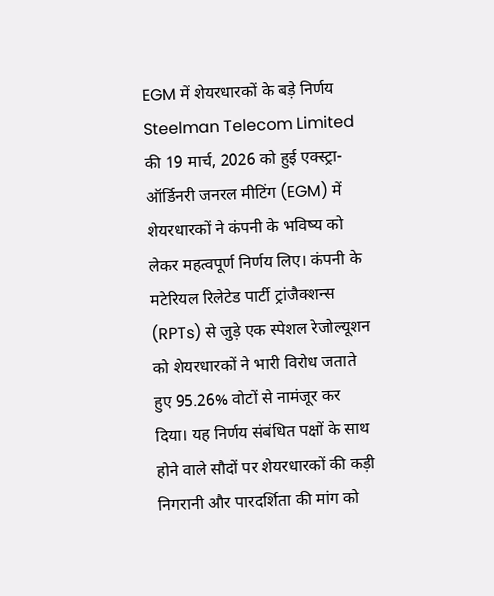EGM में शेयरधारकों के बड़े निर्णय
Steelman Telecom Limited की 19 मार्च, 2026 को हुई एक्स्ट्रा-ऑर्डिनरी जनरल मीटिंग (EGM) में शेयरधारकों ने कंपनी के भविष्य को लेकर महत्वपूर्ण निर्णय लिए। कंपनी के मटेरियल रिलेटेड पार्टी ट्रांजैक्शन्स (RPTs) से जुड़े एक स्पेशल रेजोल्यूशन को शेयरधारकों ने भारी विरोध जताते हुए 95.26% वोटों से नामंजूर कर दिया। यह निर्णय संबंधित पक्षों के साथ होने वाले सौदों पर शेयरधारकों की कड़ी निगरानी और पारदर्शिता की मांग को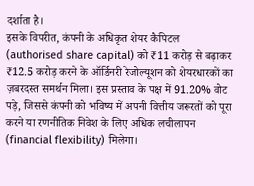दर्शाता है।
इसके विपरीत, कंपनी के अधिकृत शेयर कैपिटल (authorised share capital) को ₹11 करोड़ से बढ़ाकर ₹12.5 करोड़ करने के ऑर्डिनरी रेजोल्यूशन को शेयरधारकों का ज़बरदस्त समर्थन मिला। इस प्रस्ताव के पक्ष में 91.20% वोट पड़े, जिससे कंपनी को भविष्य में अपनी वित्तीय जरूरतों को पूरा करने या रणनीतिक निवेश के लिए अधिक लचीलापन (financial flexibility) मिलेगा।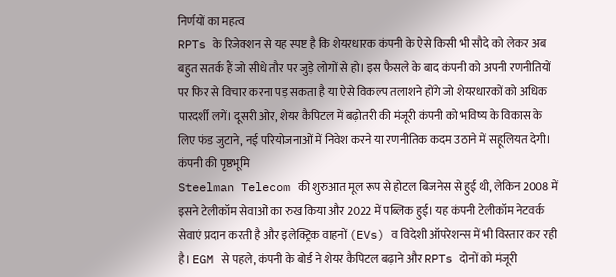निर्णयों का महत्व
RPTs के रिजेक्शन से यह स्पष्ट है कि शेयरधारक कंपनी के ऐसे किसी भी सौदे को लेकर अब बहुत सतर्क हैं जो सीधे तौर पर जुड़े लोगों से हो। इस फैसले के बाद कंपनी को अपनी रणनीतियों पर फिर से विचार करना पड़ सकता है या ऐसे विकल्प तलाशने होंगे जो शेयरधारकों को अधिक पारदर्शी लगें। दूसरी ओर, शेयर कैपिटल में बढ़ोतरी की मंजूरी कंपनी को भविष्य के विकास के लिए फंड जुटाने, नई परियोजनाओं में निवेश करने या रणनीतिक कदम उठाने में सहूलियत देगी।
कंपनी की पृष्ठभूमि
Steelman Telecom की शुरुआत मूल रूप से होटल बिजनेस से हुई थी, लेकिन 2008 में इसने टेलीकॉम सेवाओं का रुख किया और 2022 में पब्लिक हुई। यह कंपनी टेलीकॉम नेटवर्क सेवाएं प्रदान करती है और इलेक्ट्रिक वाहनों (EVs) व विदेशी ऑपरेशन्स में भी विस्तार कर रही है। EGM से पहले, कंपनी के बोर्ड ने शेयर कैपिटल बढ़ाने और RPTs दोनों को मंजूरी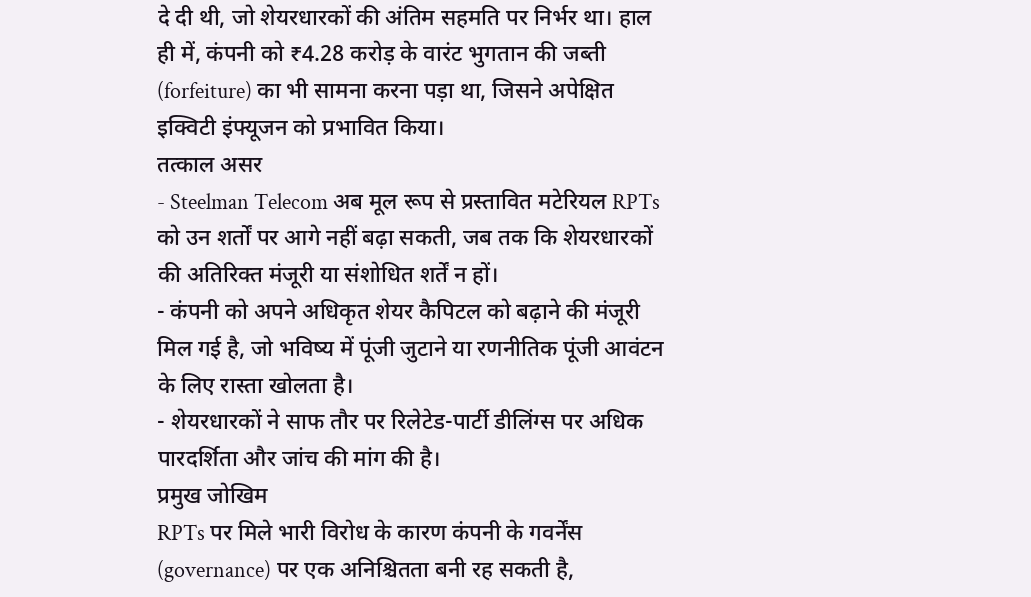दे दी थी, जो शेयरधारकों की अंतिम सहमति पर निर्भर था। हाल ही में, कंपनी को ₹4.28 करोड़ के वारंट भुगतान की जब्ती (forfeiture) का भी सामना करना पड़ा था, जिसने अपेक्षित इक्विटी इंफ्यूजन को प्रभावित किया।
तत्काल असर
- Steelman Telecom अब मूल रूप से प्रस्तावित मटेरियल RPTs को उन शर्तों पर आगे नहीं बढ़ा सकती, जब तक कि शेयरधारकों की अतिरिक्त मंजूरी या संशोधित शर्तें न हों।
- कंपनी को अपने अधिकृत शेयर कैपिटल को बढ़ाने की मंजूरी मिल गई है, जो भविष्य में पूंजी जुटाने या रणनीतिक पूंजी आवंटन के लिए रास्ता खोलता है।
- शेयरधारकों ने साफ तौर पर रिलेटेड-पार्टी डीलिंग्स पर अधिक पारदर्शिता और जांच की मांग की है।
प्रमुख जोखिम
RPTs पर मिले भारी विरोध के कारण कंपनी के गवर्नेंस (governance) पर एक अनिश्चितता बनी रह सकती है,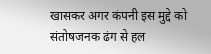खासकर अगर कंपनी इस मुद्दे को संतोषजनक ढंग से हल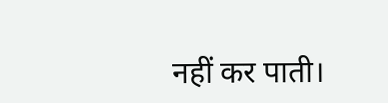नहीं कर पाती।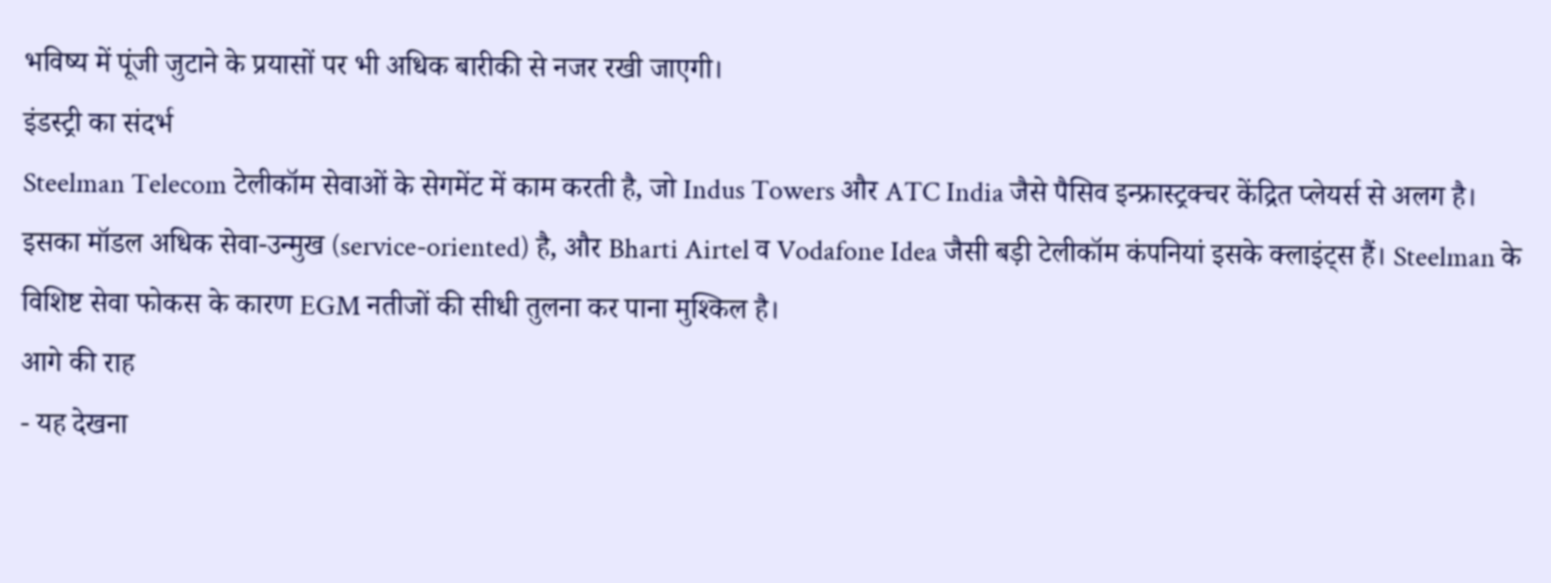भविष्य में पूंजी जुटाने के प्रयासों पर भी अधिक बारीकी से नजर रखी जाएगी।
इंडस्ट्री का संदर्भ
Steelman Telecom टेलीकॉम सेवाओं के सेगमेंट में काम करती है, जो Indus Towers और ATC India जैसे पैसिव इन्फ्रास्ट्रक्चर केंद्रित प्लेयर्स से अलग है। इसका मॉडल अधिक सेवा-उन्मुख (service-oriented) है, और Bharti Airtel व Vodafone Idea जैसी बड़ी टेलीकॉम कंपनियां इसके क्लाइंट्स हैं। Steelman के विशिष्ट सेवा फोकस के कारण EGM नतीजों की सीधी तुलना कर पाना मुश्किल है।
आगे की राह
- यह देखना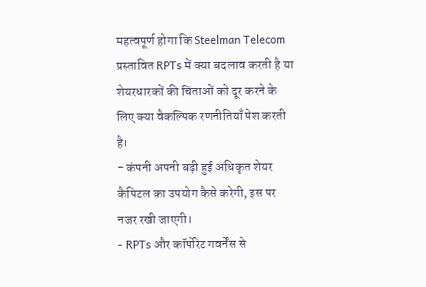महत्वपूर्ण होगा कि Steelman Telecom प्रस्तावित RPTs में क्या बदलाव करती है या शेयरधारकों की चिंताओं को दूर करने के लिए क्या वैकल्पिक रणनीतियाँ पेश करती है।
- कंपनी अपनी बढ़ी हुई अधिकृत शेयर कैपिटल का उपयोग कैसे करेगी, इस पर नजर रखी जाएगी।
- RPTs और कॉर्पोरेट गवर्नेंस से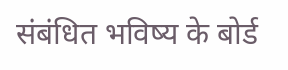संबंधित भविष्य के बोर्ड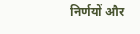निर्णयों और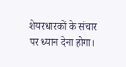शेयरधारकों के संचार पर ध्यान देना होगा।